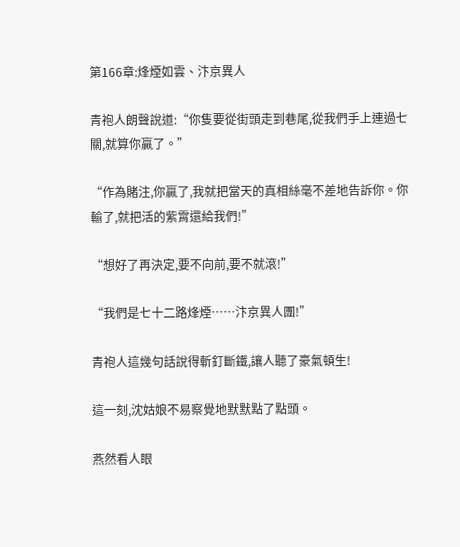第166章:烽煙如雲、汴京異人

青袍人朗聲說道:“你隻要從街頭走到巷尾,從我們手上連過七關,就算你贏了。”

“作為賭注,你贏了,我就把當天的真相絲毫不差地告訴你。你輸了,就把活的紫霄還給我們!”

“想好了再決定,要不向前,要不就滾!”

“我們是七十二路烽煙……汴京異人團!”

青袍人這幾句話說得斬釘斷鐵,讓人聽了豪氣頓生!

這一刻,沈姑娘不易察覺地默默點了點頭。

燕然看人眼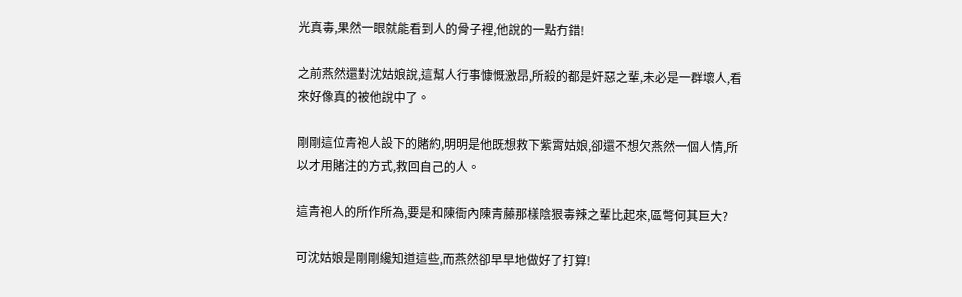光真毒,果然一眼就能看到人的骨子裡,他說的一點冇錯!

之前燕然還對沈姑娘說,這幫人行事慷慨激昂,所殺的都是奸惡之輩,未必是一群壞人,看來好像真的被他說中了。

剛剛這位青袍人設下的賭約,明明是他既想救下紫霄姑娘,卻還不想欠燕然一個人情,所以才用賭注的方式,救回自己的人。

這青袍人的所作所為,要是和陳衙內陳青藤那樣陰狠毒辣之輩比起來,區彆何其巨大?

可沈姑娘是剛剛纔知道這些,而燕然卻早早地做好了打算!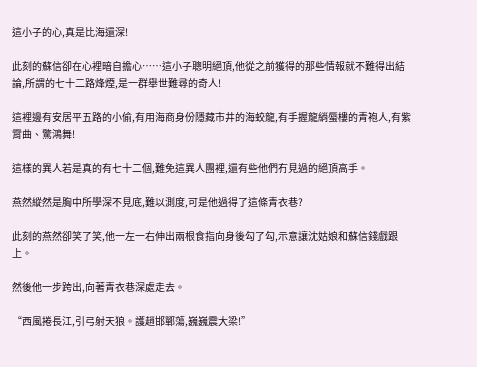這小子的心,真是比海還深!

此刻的蘇信卻在心裡暗自擔心……這小子聰明絕頂,他從之前獲得的那些情報就不難得出結論,所謂的七十二路烽煙,是一群舉世難尋的奇人!

這裡邊有安居平五路的小偷,有用海商身份隱藏市井的海蛟龍,有手握龍綃蜃樓的青袍人,有紫霄曲、驚鴻舞!

這樣的異人若是真的有七十二個,難免這異人團裡,還有些他們冇見過的絕頂高手。

燕然縱然是胸中所學深不見底,難以測度,可是他過得了這條青衣巷?

此刻的燕然卻笑了笑,他一左一右伸出兩根食指向身後勾了勾,示意讓沈姑娘和蘇信錢戲跟上。

然後他一步跨出,向著青衣巷深處走去。

“西風捲長江,引弓射天狼。護趙邯鄲蕩,巍巍震大梁!”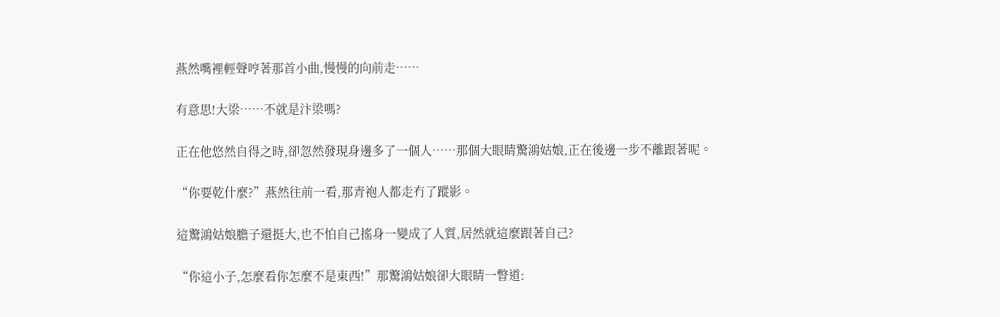燕然嘴裡輕聲哼著那首小曲,慢慢的向前走……

有意思!大梁……不就是汴梁嗎?

正在他悠然自得之時,卻忽然發現身邊多了一個人……那個大眼睛驚鴻姑娘,正在後邊一步不離跟著呢。

“你要乾什麼?”燕然往前一看,那青袍人都走冇了蹤影。

這驚鴻姑娘膽子還挺大,也不怕自己搖身一變成了人質,居然就這麼跟著自己?

“你這小子,怎麼看你怎麼不是東西!”那驚鴻姑娘卻大眼睛一瞥道: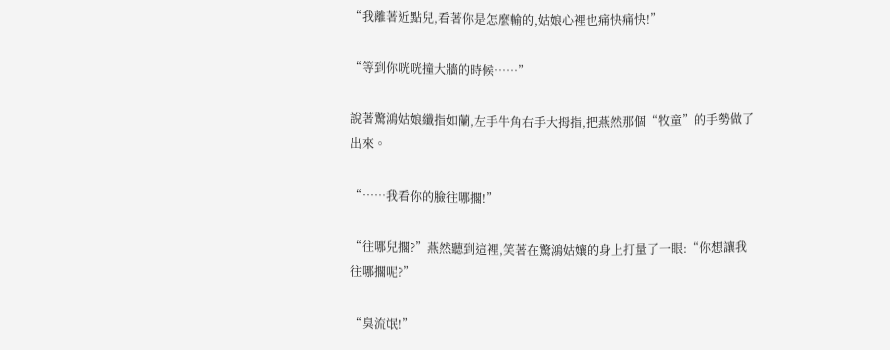“我離著近點兒,看著你是怎麼輸的,姑娘心裡也痛快痛快!”

“等到你咣咣撞大牆的時候……”

說著驚鴻姑娘纖指如蘭,左手牛角右手大拇指,把燕然那個“牧童”的手勢做了出來。

“……我看你的臉往哪擱!”

“往哪兒擱?”燕然聽到這裡,笑著在驚鴻姑孃的身上打量了一眼:“你想讓我往哪擱呢?”

“臭流氓!”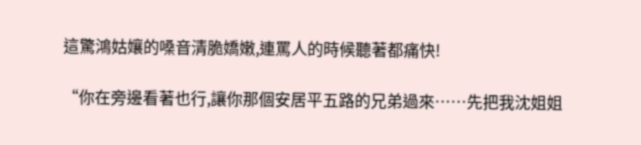這驚鴻姑孃的嗓音清脆嬌嫩,連罵人的時候聽著都痛快!

“你在旁邊看著也行,讓你那個安居平五路的兄弟過來……先把我沈姐姐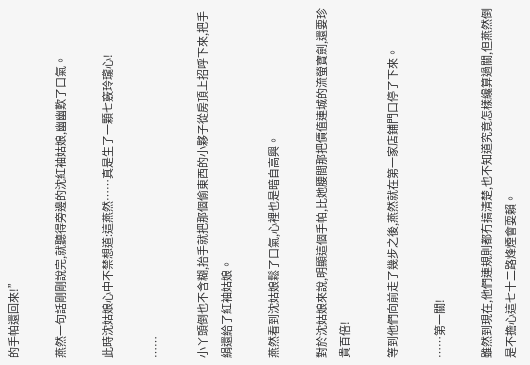的手帕還回來!”

燕然一句話剛剛說完,就聽得旁邊的沈紅袖姑娘,幽幽歎了口氣。

此時沈姑娘心中不禁想道:這燕然……真是生了一顆七竅玲瓏心!

……

小丫頭倒也不含糊,抬手就把那個偷東西的小夥子從房頂上招呼下來,把手絹還給了紅袖姑娘。

燕然看到沈姑娘鬆了口氣,心裡也是暗自高興。

對於沈姑娘來說,明顯這個手帕,比她腰間那把價值連城的流螢寶劍,還要珍貴百倍!

等到他們向前走了幾步之後,燕然就在第一家店鋪門口停了下來。

……第一關!

雖然到現在,他們連規則都冇搞清楚,也不知道究竟怎樣纔算過關,但燕然倒是不擔心這七十二路烽煙會耍賴。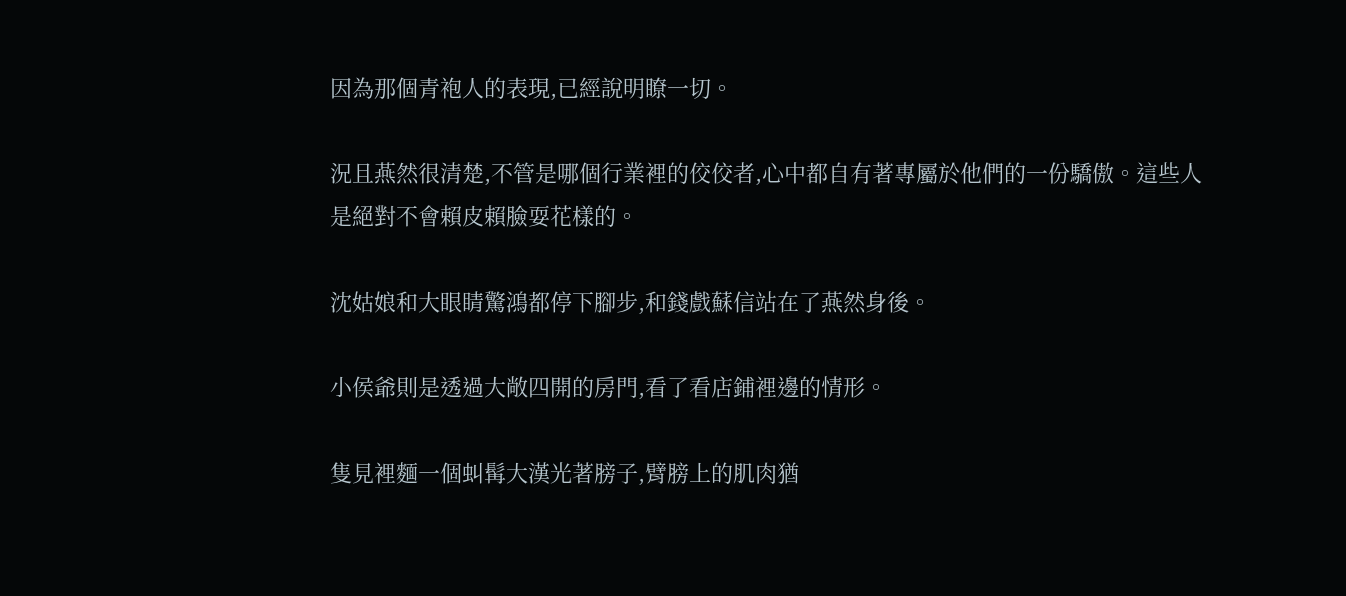因為那個青袍人的表現,已經說明瞭一切。

況且燕然很清楚,不管是哪個行業裡的佼佼者,心中都自有著專屬於他們的一份驕傲。這些人是絕對不會賴皮賴臉耍花樣的。

沈姑娘和大眼睛驚鴻都停下腳步,和錢戲蘇信站在了燕然身後。

小侯爺則是透過大敞四開的房門,看了看店鋪裡邊的情形。

隻見裡麵一個虯髯大漢光著膀子,臂膀上的肌肉猶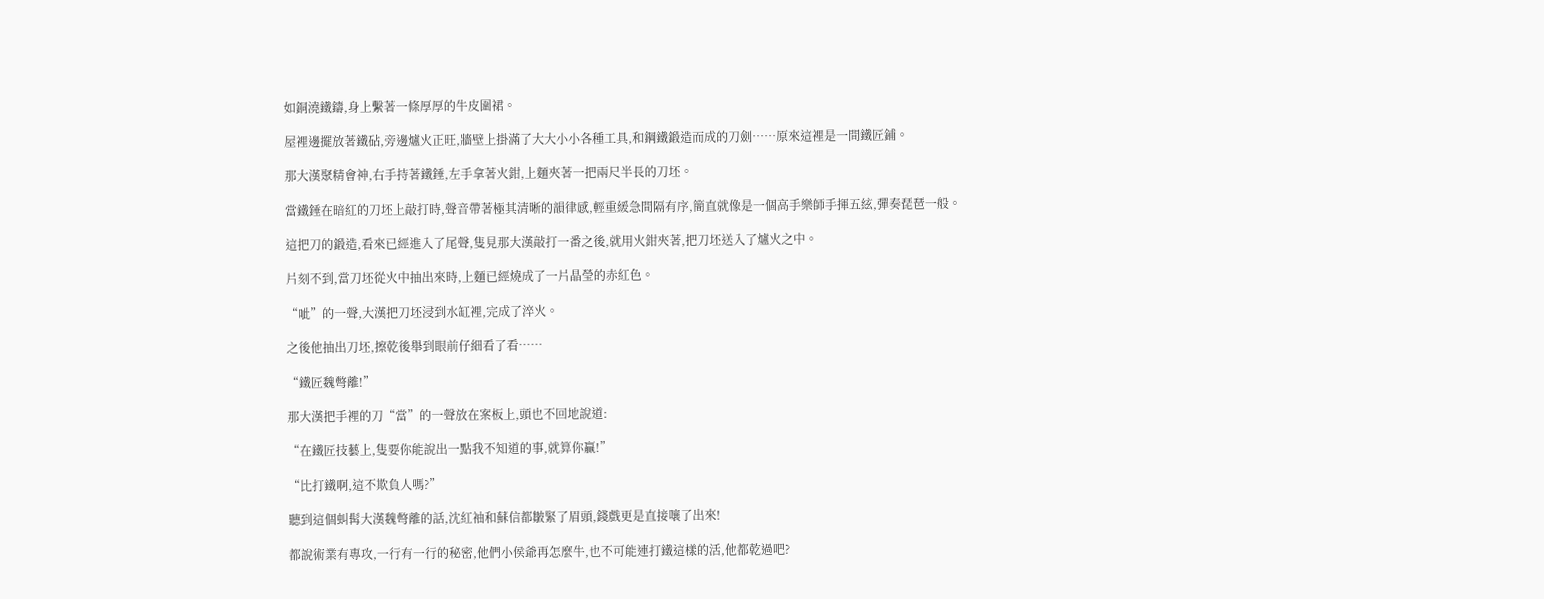如銅澆鐵鑄,身上繫著一條厚厚的牛皮圍裙。

屋裡邊擺放著鐵砧,旁邊爐火正旺,牆壁上掛滿了大大小小各種工具,和鋼鐵鍛造而成的刀劍……原來這裡是一間鐵匠鋪。

那大漢聚精會神,右手持著鐵錘,左手拿著火鉗,上麵夾著一把兩尺半長的刀坯。

當鐵錘在暗紅的刀坯上敲打時,聲音帶著極其清晰的韻律感,輕重緩急間隔有序,簡直就像是一個高手樂師手揮五絃,彈奏琵琶一般。

這把刀的鍛造,看來已經進入了尾聲,隻見那大漢敲打一番之後,就用火鉗夾著,把刀坯送入了爐火之中。

片刻不到,當刀坯從火中抽出來時,上麵已經燒成了一片晶瑩的赤紅色。

“呲”的一聲,大漢把刀坯浸到水缸裡,完成了淬火。

之後他抽出刀坯,擦乾後舉到眼前仔細看了看……

“鐵匠魏彆離!”

那大漢把手裡的刀“當”的一聲放在案板上,頭也不回地說道:

“在鐵匠技藝上,隻要你能說出一點我不知道的事,就算你贏!”

“比打鐵啊,這不欺負人嗎?”

聽到這個虯髯大漢魏彆離的話,沈紅袖和蘇信都皺緊了眉頭,錢戲更是直接嚷了出來!

都說術業有專攻,一行有一行的秘密,他們小侯爺再怎麼牛,也不可能連打鐵這樣的活,他都乾過吧?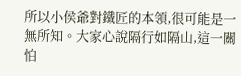所以小侯爺對鐵匠的本領,很可能是一無所知。大家心說隔行如隔山,這一關怕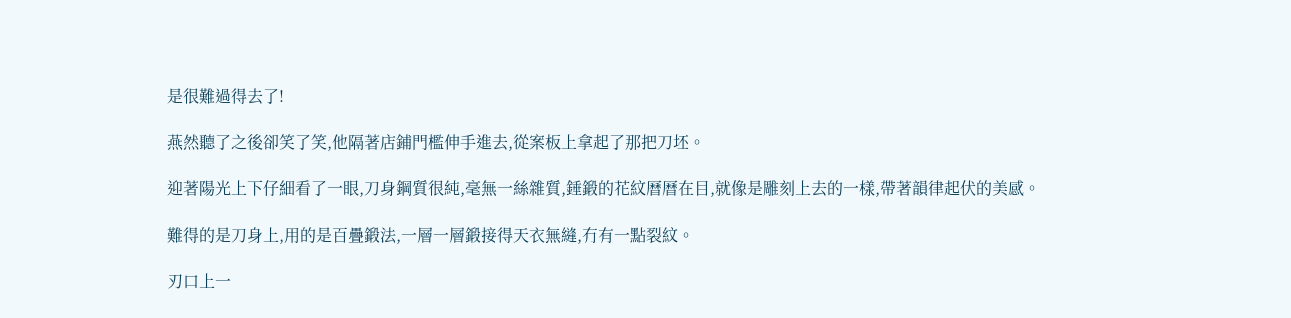是很難過得去了!

燕然聽了之後卻笑了笑,他隔著店鋪門檻伸手進去,從案板上拿起了那把刀坯。

迎著陽光上下仔細看了一眼,刀身鋼質很純,毫無一絲雜質,錘鍛的花紋曆曆在目,就像是雕刻上去的一樣,帶著韻律起伏的美感。

難得的是刀身上,用的是百疊鍛法,一層一層鍛接得天衣無縫,冇有一點裂紋。

刃口上一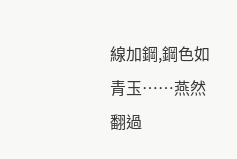線加鋼,鋼色如青玉……燕然翻過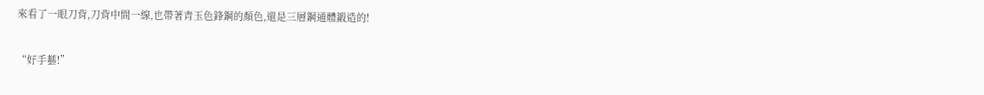來看了一眼刀背,刀背中間一線,也帶著青玉色鋒鋼的顏色,還是三層鋼通體鍛造的!

“好手藝!”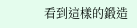看到這樣的鍛造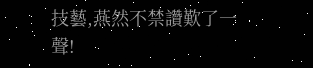技藝,燕然不禁讚歎了一聲!